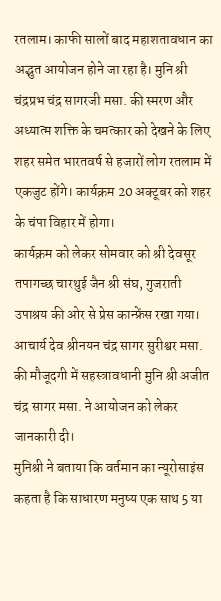रतलाम। काफी सालों बाद महाशतावधान का अद्भुत आयोजन होने जा रहा है। मुनि श्री चंद्रप्रभ चंद्र सागरजी मसा. की स्मरण और अध्यात्म शक्ति के चमत्कार को देखने के लिए शहर समेत भारतवर्ष से हजारों लोग रतलाम में एकजुट होंगे। कार्यक्रम 20 अक्टूबर को शहर के चंपा विहार में होगा।
कार्यक्रम को लेकर सोमवार को श्री देवसूर तपागच्छ चारथुई जैन श्री संघ, गुजराती उपाश्रय की ओर से प्रेस कान्फ्रेंस रखा गया। आचार्य देव श्रीनयन चंद्र सागर सुरीश्वर मसा. की मौजूदगी में सहस्त्रावधानी मुनि श्री अजीत चंद्र सागर मसा. ने आयोजन को लेकर जानकारी दी।
मुनिश्री ने बताया कि वर्तमान का न्यूरोसाइंस कहता है कि साधारण मनुष्य एक साथ 5 या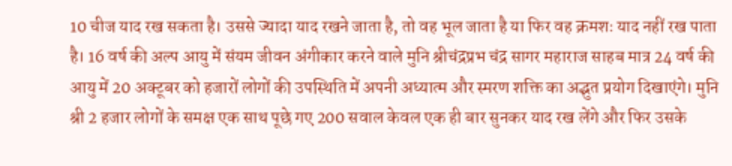10 चीज याद रख सकता है। उससे ज्यादा याद रखने जाता है, तो वह भूल जाता है या फिर वह क्रमशः याद नहीं रख पाता है। 16 वर्ष की अल्प आयु में संयम जीवन अंगीकार करने वाले मुनि श्रीचंद्रप्रभ चंद्र सागर महाराज साहब मात्र 24 वर्ष की आयु में 20 अक्टूबर को हजारों लोगों की उपस्थिति में अपनी अध्यात्म और स्मरण शक्ति का अद्भुत प्रयोग दिखाएंगे। मुनि श्री 2 हजार लोगों के समक्ष एक साथ पूछे गए 200 सवाल केवल एक ही बार सुनकर याद रख लेंगे और फिर उसके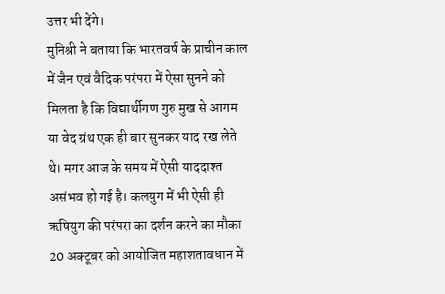उत्तर भी देंगे।
मुनिश्री ने बताया कि भारतवर्ष के प्राचीन काल में जैन एवं वैदिक परंपरा में ऐसा सुनने को मिलता है कि विद्यार्थीगण गुरु मुख से आगम या वेद ग्रंथ एक ही बार सुनकर याद रख लेते थे। मगर आज के समय में ऐसी याददाश्त असंभव हो गई है। कलयुग में भी ऐसी ही ऋषियुग की परंपरा का दर्शन करने का मौका 20 अक्टूबर को आयोजित महाशतावधान में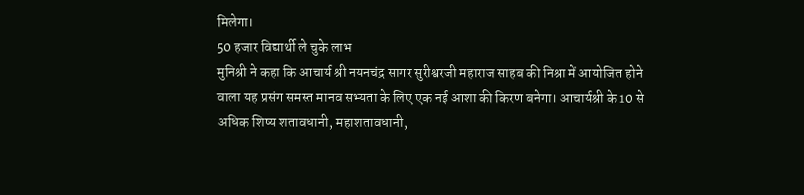मिलेगा।
50 हजार विद्यार्थी ले चुके लाभ
मुनिश्री ने कहा कि आचार्य श्री नयनचंद्र सागर सुरीश्वरजी महाराज साहब की निश्रा में आयोजित होने वाला यह प्रसंग समस्त मानव सभ्यता के लिए एक नई आशा की किरण बनेगा। आचार्यश्री के 10 से अधिक शिष्य शतावधानी, महाशतावधानी,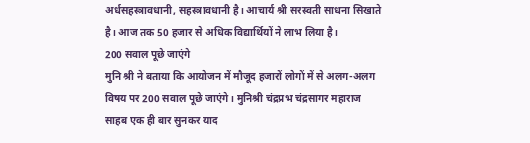अर्धसहस्त्रावधानी, सहस्त्रावधानी है। आचार्य श्री सरस्वती साधना सिखाते है। आज तक 50 हजार से अधिक विद्यार्थियों ने लाभ लिया है।
200 सवाल पूछे जाएंगे
मुनि श्री ने बताया कि आयोजन में मौजूद हजारों लोगों में से अलग-अलग विषय पर 200 सवाल पूछे जाएंगे। मुनिश्री चंद्रप्रभ चंद्रसागर महाराज साहब एक ही बार सुनकर याद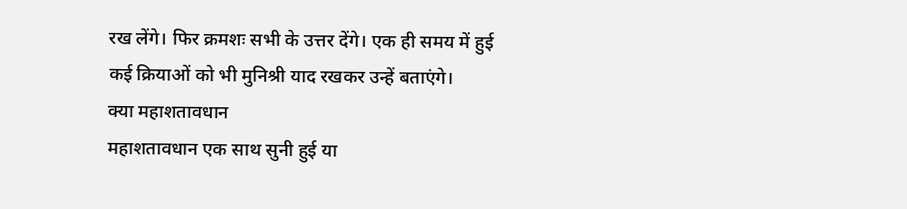रख लेंगे। फिर क्रमशः सभी के उत्तर देंगे। एक ही समय में हुई कई क्रियाओं को भी मुनिश्री याद रखकर उन्हें बताएंगे।
क्या महाशतावधान
महाशतावधान एक साथ सुनी हुई या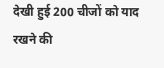देखी हुई 200 चीजों को याद रखने की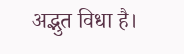अद्भुत विधा है।